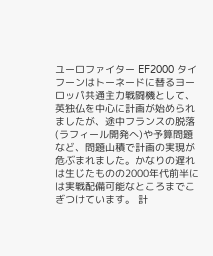ユーロファイター EF2000 タイフーンはトーネードに替るヨーロッパ共通主力戦闘機として、英独仏を中心に計画が始められましたが、途中フランスの脱落(ラフィール開発へ)や予算問題など、問題山積で計画の実現が危ぶまれました。かなりの遅れは生じたものの2000年代前半には実戦配備可能なところまでこぎつけています。 計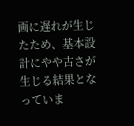画に遅れが生じたため、基本設計にやや古さが生じる結果となっていま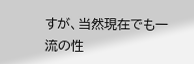すが、当然現在でも一流の性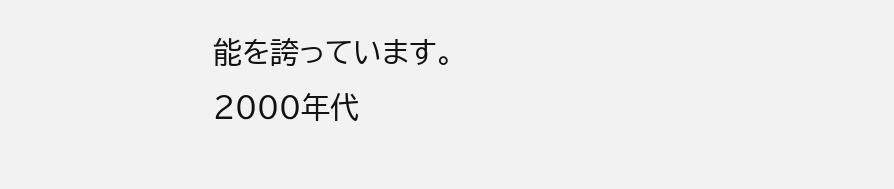能を誇っています。
2000年代